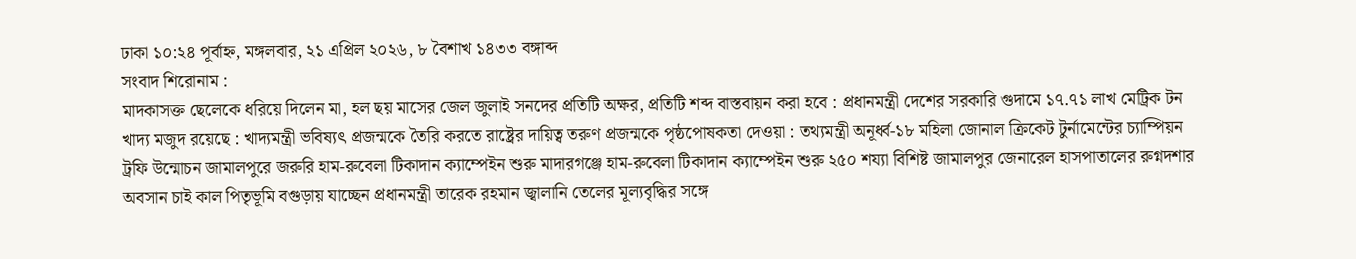ঢাকা ১০:২৪ পূর্বাহ্ন, মঙ্গলবার, ২১ এপ্রিল ২০২৬, ৮ বৈশাখ ১৪৩৩ বঙ্গাব্দ
সংবাদ শিরোনাম :
মাদকাসক্ত ছেলেকে ধরিয়ে দিলেন মা, হল ছয় মাসের জেল জুলাই সনদের প্রতিটি অক্ষর, প্রতিটি শব্দ বাস্তবায়ন করা হবে : প্রধানমন্ত্রী দেশের সরকারি গুদামে ১৭.৭১ লাখ মেট্রিক টন খাদ্য মজুদ রয়েছে : খাদ্যমন্ত্রী ভবিষ্যৎ প্রজন্মকে তৈরি করতে রাষ্ট্রের দায়িত্ব তরুণ প্রজন্মকে পৃষ্ঠপোষকতা দেওয়া : তথ্যমন্ত্রী অনূর্ধ্ব-১৮ মহিলা জোনাল ক্রিকেট টুর্নামেন্টের চ্যাম্পিয়ন ট্রফি উন্মোচন জামালপুরে জরুরি হাম-রুবেলা টিকাদান ক্যাম্পেইন শুরু মাদারগঞ্জে হাম-রুবেলা টিকাদান ক্যাম্পেইন শুরু ২৫০ শয্যা বিশিষ্ট জামালপুর জেনারেল হাসপাতালের রুগ্নদশার অবসান চাই কাল পিতৃভূমি বগুড়ায় যাচ্ছেন প্রধানমন্ত্রী তারেক রহমান জ্বালানি তেলের মূল্যবৃদ্ধির সঙ্গে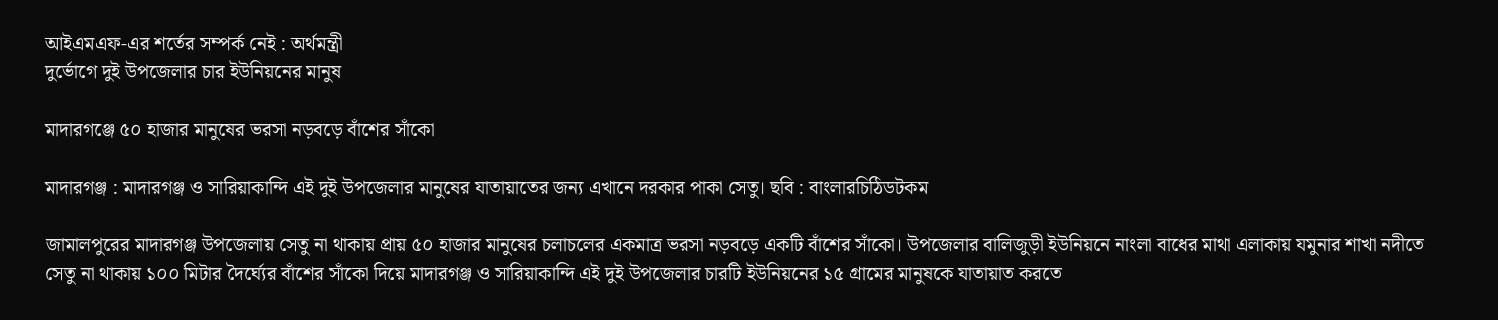আইএমএফ-এর শর্তের সম্পর্ক নেই : অর্থমন্ত্রী
দুর্ভোগে দুই উপজেলার চার ইউনিয়নের মানুষ

মাদারগঞ্জে ৫০ হাজার মানুষের ভরসা নড়বড়ে বাঁশের সাঁকো

মাদারগঞ্জ : মাদারগঞ্জ ও সারিয়াকান্দি এই দুই উপজেলার মানুষের যাতায়াতের জন্য এখানে দরকার পাকা সেতু। ছবি : বাংলারচিঠিডটকম

জামালপুরের মাদারগঞ্জ উপজেলায় সেতু না থাকায় প্রায় ৫০ হাজার মানুষের চলাচলের একমাত্র ভরসা নড়বড়ে একটি বাঁশের সাঁকো। উপজেলার বালিজুড়ী ইউনিয়নে নাংলা বাধের মাথা এলাকায় যমুনার শাখা নদীতে সেতু না থাকায় ১০০ মিটার দৈর্ঘ্যের বাঁশের সাঁকো দিয়ে মাদারগঞ্জ ও সারিয়াকান্দি এই দুই উপজেলার চারটি ইউনিয়নের ১৫ গ্রামের মানুষকে যাতায়াত করতে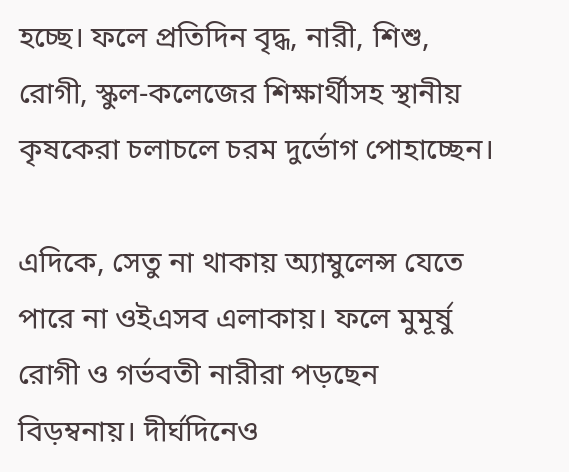হচ্ছে। ফলে প্রতিদিন বৃদ্ধ, নারী, শিশু, রোগী, স্কুল-কলেজের শিক্ষার্থীসহ স্থানীয় কৃষকেরা চলাচলে চরম দুর্ভোগ পোহাচ্ছেন।

এদিকে, সেতু না থাকায় অ্যাম্বুলেন্স যেতে পারে না ওইএসব এলাকায়। ফলে মুমূর্ষু রোগী ও গর্ভবতী নারীরা পড়ছেন বিড়ম্বনায়। দীর্ঘদিনেও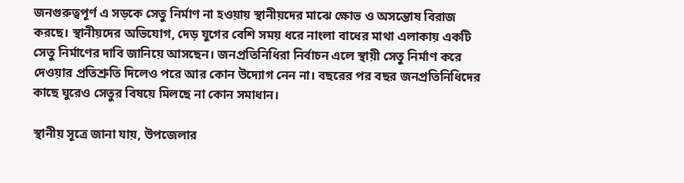জনগুরুত্বপূর্ণ এ সড়কে সেতু নির্মাণ না হওয়ায় স্থানীয়দের মাঝে ক্ষোভ ও অসন্তোষ বিরাজ করছে। স্থানীয়দের অভিযোগ, দেড় যুগের বেশি সময় ধরে নাংলা বাধের মাথা এলাকায় একটি সেতু নির্মাণের দাবি জানিয়ে আসছেন। জনপ্রতিনিধিরা নির্বাচন এলে স্থায়ী সেতু নির্মাণ করে দেওয়ার প্রতিশ্রুতি দিলেও পরে আর কোন উদ্যোগ নেন না। বছরের পর বছর জনপ্রতিনিধিদের কাছে ঘুরেও সেতুর বিষয়ে মিলছে না কোন সমাধান।

স্থানীয় সূত্রে জানা যায়, উপজেলার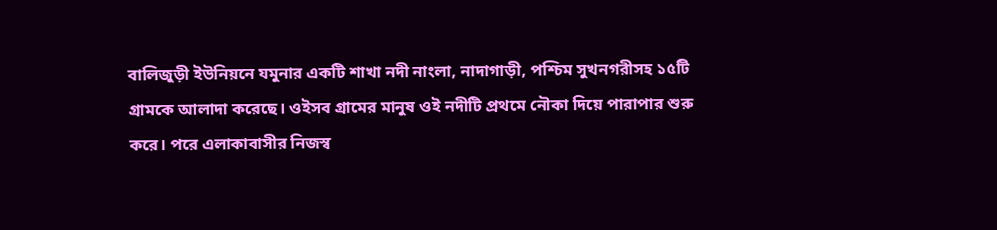বালিজুড়ী ইউনিয়নে যমুনার একটি শাখা নদী নাংলা, নাদাগাড়ী, পশ্চিম সুখনগরীসহ ১৫টি গ্রামকে আলাদা করেছে। ওইসব গ্রামের মানুষ ওই নদীটি প্রথমে নৌকা দিয়ে পারাপার শুরু করে। পরে এলাকাবাসীর নিজস্ব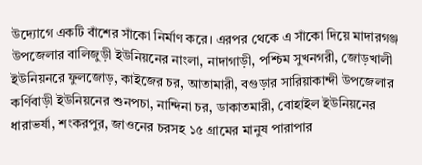উদ্যোগে একটি বাঁশের সাঁকো নির্মাণ করে। এরপর থেকে এ সাঁকো দিয়ে মাদারগঞ্জ উপজেলার বালিজুড়ী ইউনিয়নের নাংলা, নাদাগাড়ী, পশ্চিম সুখনগরী, জোড়খালী ইউনিয়নরে ফুলজোড়, কাইজের চর, আতামারী, বগুড়ার সারিয়াকান্দী উপজেলার কর্ণিবাড়ী ইউনিয়নের শুনপচা, নান্দিনা চর, ডাকাতমারী, বোহাইল ইউনিয়নের ধারাভর্ষা, শংকরপুর, জাওনের চরসহ ১৫ গ্রামের মানুষ পারাপার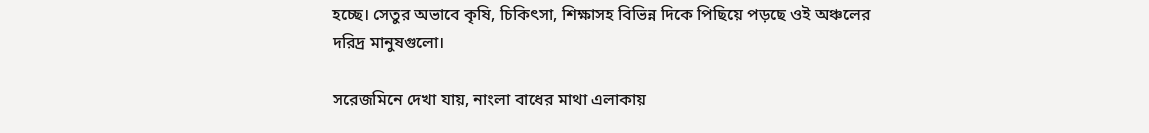হচ্ছে। সেতুর অভাবে কৃষি, চিকিৎসা, শিক্ষাসহ বিভিন্ন দিকে পিছিয়ে পড়ছে ওই অঞ্চলের দরিদ্র মানুষগুলো।

সরেজমিনে দেখা যায়, নাংলা বাধের মাথা এলাকায়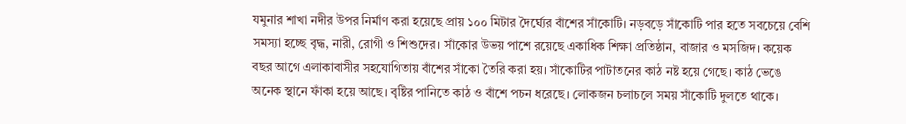যমুনার শাখা নদীর উপর নির্মাণ করা হয়েছে প্রায় ১০০ মিটার দৈর্ঘ্যের বাঁশের সাঁকোটি। নড়বড়ে সাঁকোটি পার হতে সবচেয়ে বেশি সমস্যা হচ্ছে বৃদ্ধ, নারী, রোগী ও শিশুদের। সাঁকোর উভয় পাশে রয়েছে একাধিক শিক্ষা প্রতিষ্ঠান, বাজার ও মসজিদ। কয়েক বছর আগে এলাকাবাসীর সহযোগিতায় বাঁশের সাঁকো তৈরি করা হয়। সাঁকোটির পাটাতনের কাঠ নষ্ট হয়ে গেছে। কাঠ ভেঙে অনেক স্থানে ফাঁকা হয়ে আছে। বৃষ্টির পানিতে কাঠ ও বাঁশে পচন ধরেছে। লোকজন চলাচলে সময় সাঁকোটি দুলতে থাকে।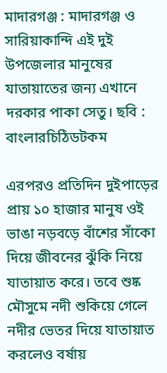মাদারগঞ্জ : মাদারগঞ্জ ও সারিয়াকান্দি এই দুই উপজেলার মানুষের যাতায়াতের জন্য এখানে দরকার পাকা সেতু। ছবি : বাংলারচিঠিডটকম

এরপরও প্রতিদিন দুইপাড়ের প্রায় ১০ হাজার মানুষ ওই ভাঙা নড়বড়ে বাঁশের সাঁকো দিয়ে জীবনের ঝুঁকি নিয়ে যাতায়াত করে। তবে শুষ্ক মৌসুমে নদী শুকিয়ে গেলে নদীর ভেতর দিয়ে যাতায়াত করলেও বর্ষায়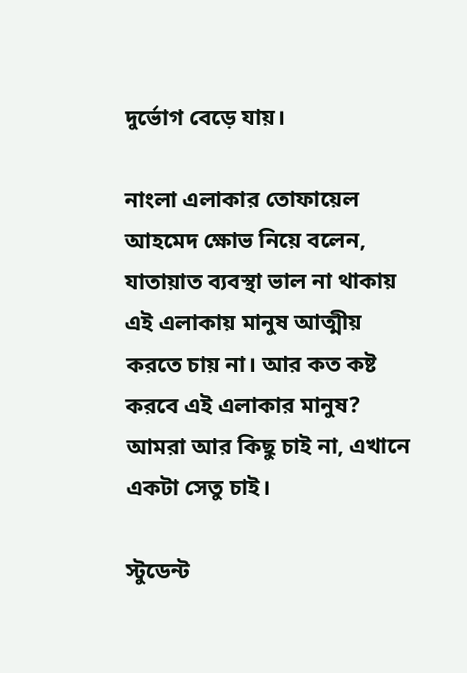দুর্ভোগ বেড়ে যায়।

নাংলা এলাকার তোফায়েল আহমেদ ক্ষোভ নিয়ে বলেন, যাতায়াত ব্যবস্থা ভাল না থাকায় এই এলাকায় মানুষ আত্মীয় করতে চায় না। আর কত কষ্ট করবে এই এলাকার মানুষ? আমরা আর কিছু চাই না, এখানে একটা সেতু চাই।

স্টুডেন্ট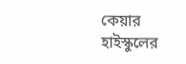কেয়ার হাইস্কুলের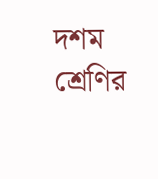দশম শ্রেণির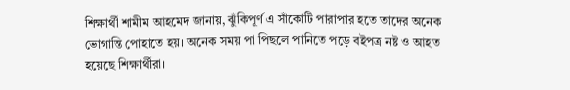শিক্ষার্থী শামীম আহমেদ জানায়, ঝুঁকিপূর্ণ এ সাঁকোটি পারাপার হতে তাদের অনেক ভোগান্তি পোহাতে হয়। অনেক সময় পা পিছলে পানিতে পড়ে বইপত্র নষ্ট ও আহত হয়েছে শিক্ষার্থীরা।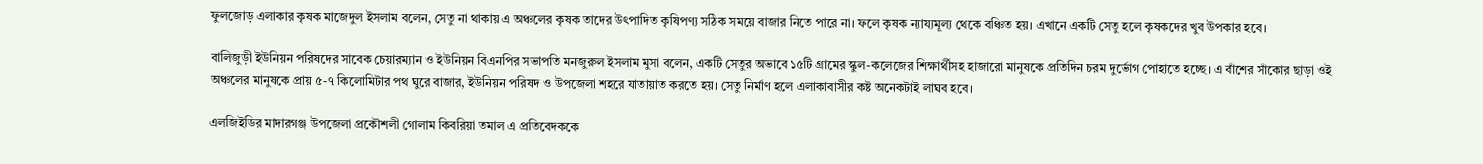ফুলজোড় এলাকার কৃষক মাজেদুল ইসলাম বলেন, সেতু না থাকায় এ অঞ্চলের কৃষক তাদের উৎপাদিত কৃষিপণ্য সঠিক সময়ে বাজার নিতে পারে না। ফলে কৃষক ন্যায্যমূল্য থেকে বঞ্চিত হয়। এখানে একটি সেতু হলে কৃষকদের খুব উপকার হবে।

বালিজুড়ী ইউনিয়ন পরিষদের সাবেক চেয়ারম্যান ও ইউনিয়ন বিএনপির সভাপতি মনজুরুল ইসলাম মুসা বলেন, একটি সেতুর অভাবে ১৫টি গ্রামের স্কুল-কলেজের শিক্ষার্থীসহ হাজারো মানুষকে প্রতিদিন চরম দুর্ভোগ পোহাতে হচ্ছে। এ বাঁশের সাঁকোর ছাড়া ওই অঞ্চলের মানুষকে প্রায় ৫-৭ কিলোমিটার পথ ঘুরে বাজার, ইউনিয়ন পরিষদ ও উপজেলা শহরে যাতায়াত করতে হয়। সেতু নির্মাণ হলে এলাকাবাসীর কষ্ট অনেকটাই লাঘব হবে।

এলজিইডির মাদারগঞ্জ উপজেলা প্রকৌশলী গোলাম কিবরিয়া তমাল এ প্রতিবেদককে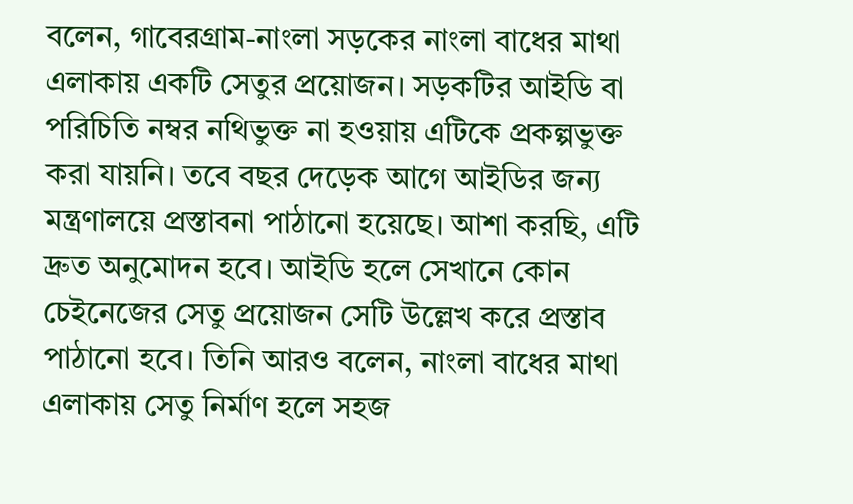বলেন, গাবেরগ্রাম-নাংলা সড়কের নাংলা বাধের মাথা এলাকায় একটি সেতুর প্রয়োজন। সড়কটির আইডি বা পরিচিতি নম্বর নথিভুক্ত না হওয়ায় এটিকে প্রকল্পভুক্ত করা যায়নি। তবে বছর দেড়েক আগে আইডির জন্য মন্ত্রণালয়ে প্রস্তাবনা পাঠানো হয়েছে। আশা করছি, এটি দ্রুত অনুমোদন হবে। আইডি হলে সেখানে কোন চেইনেজের সেতু প্রয়োজন সেটি উল্লেখ করে প্রস্তাব পাঠানো হবে। তিনি আরও বলেন, নাংলা বাধের মাথা এলাকায় সেতু নির্মাণ হলে সহজ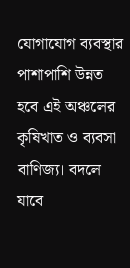যোগাযোগ ব্যবস্থার পাশাপাশি উন্নত হবে এই অঞ্চলের কৃষিখাত ও ব্যবসা বাণিজ্য। বদলে যাবে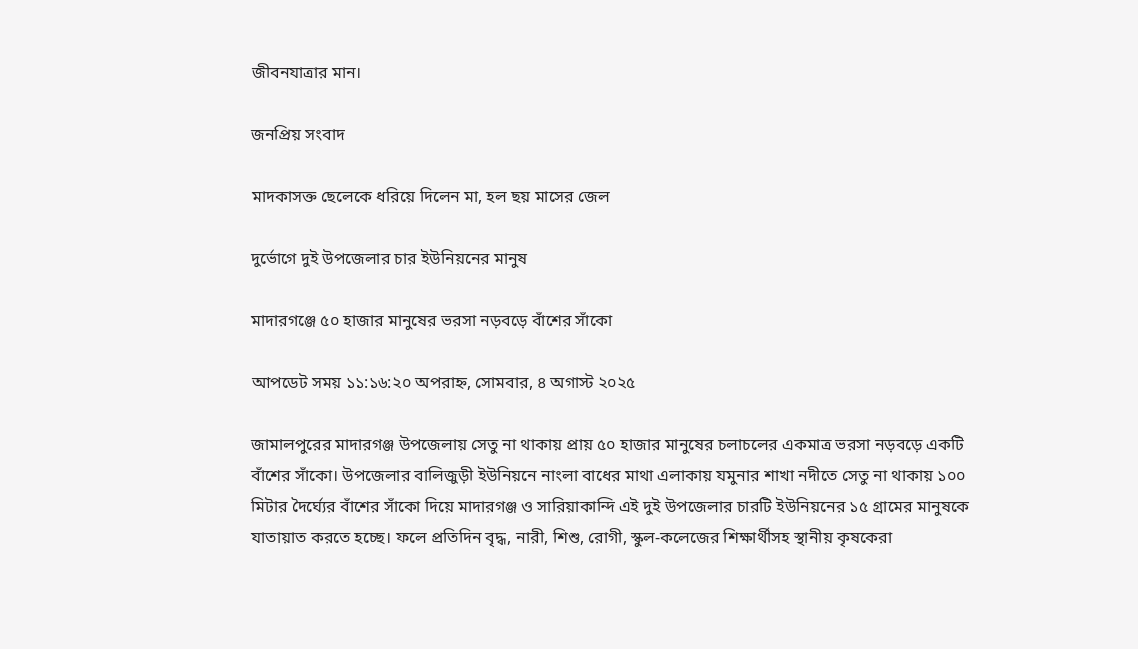জীবনযাত্রার মান।

জনপ্রিয় সংবাদ

মাদকাসক্ত ছেলেকে ধরিয়ে দিলেন মা, হল ছয় মাসের জেল

দুর্ভোগে দুই উপজেলার চার ইউনিয়নের মানুষ

মাদারগঞ্জে ৫০ হাজার মানুষের ভরসা নড়বড়ে বাঁশের সাঁকো

আপডেট সময় ১১:১৬:২০ অপরাহ্ন, সোমবার, ৪ অগাস্ট ২০২৫

জামালপুরের মাদারগঞ্জ উপজেলায় সেতু না থাকায় প্রায় ৫০ হাজার মানুষের চলাচলের একমাত্র ভরসা নড়বড়ে একটি বাঁশের সাঁকো। উপজেলার বালিজুড়ী ইউনিয়নে নাংলা বাধের মাথা এলাকায় যমুনার শাখা নদীতে সেতু না থাকায় ১০০ মিটার দৈর্ঘ্যের বাঁশের সাঁকো দিয়ে মাদারগঞ্জ ও সারিয়াকান্দি এই দুই উপজেলার চারটি ইউনিয়নের ১৫ গ্রামের মানুষকে যাতায়াত করতে হচ্ছে। ফলে প্রতিদিন বৃদ্ধ, নারী, শিশু, রোগী, স্কুল-কলেজের শিক্ষার্থীসহ স্থানীয় কৃষকেরা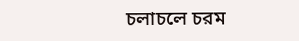চলাচলে চরম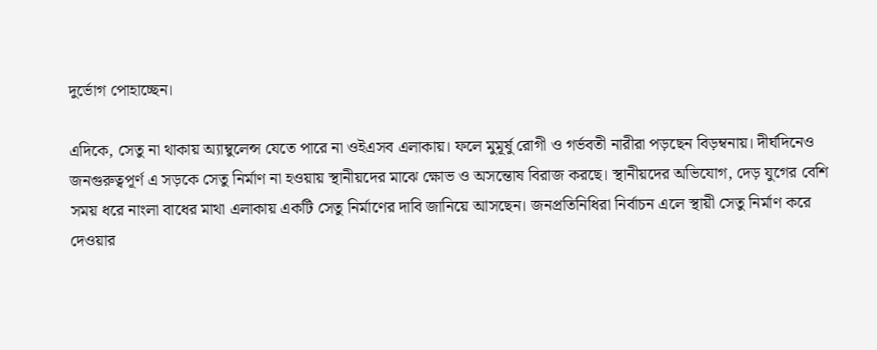দুর্ভোগ পোহাচ্ছেন।

এদিকে, সেতু না থাকায় অ্যাম্বুলেন্স যেতে পারে না ওইএসব এলাকায়। ফলে মুমূর্ষু রোগী ও গর্ভবতী নারীরা পড়ছেন বিড়ম্বনায়। দীর্ঘদিনেও জনগুরুত্বপূর্ণ এ সড়কে সেতু নির্মাণ না হওয়ায় স্থানীয়দের মাঝে ক্ষোভ ও অসন্তোষ বিরাজ করছে। স্থানীয়দের অভিযোগ, দেড় যুগের বেশি সময় ধরে নাংলা বাধের মাথা এলাকায় একটি সেতু নির্মাণের দাবি জানিয়ে আসছেন। জনপ্রতিনিধিরা নির্বাচন এলে স্থায়ী সেতু নির্মাণ করে দেওয়ার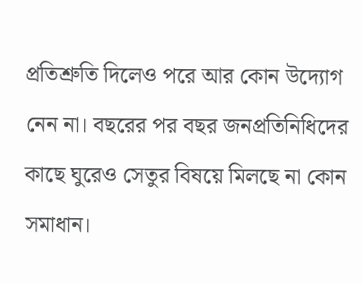প্রতিশ্রুতি দিলেও পরে আর কোন উদ্যোগ নেন না। বছরের পর বছর জনপ্রতিনিধিদের কাছে ঘুরেও সেতুর বিষয়ে মিলছে না কোন সমাধান।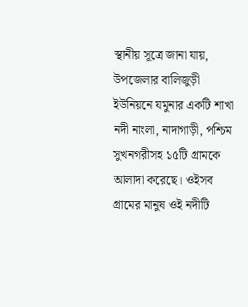স্থানীয় সূত্রে জানা যায়, উপজেলার বালিজুড়ী ইউনিয়নে যমুনার একটি শাখা নদী নাংলা, নাদাগাড়ী, পশ্চিম সুখনগরীসহ ১৫টি গ্রামকে আলাদা করেছে। ওইসব গ্রামের মানুষ ওই নদীটি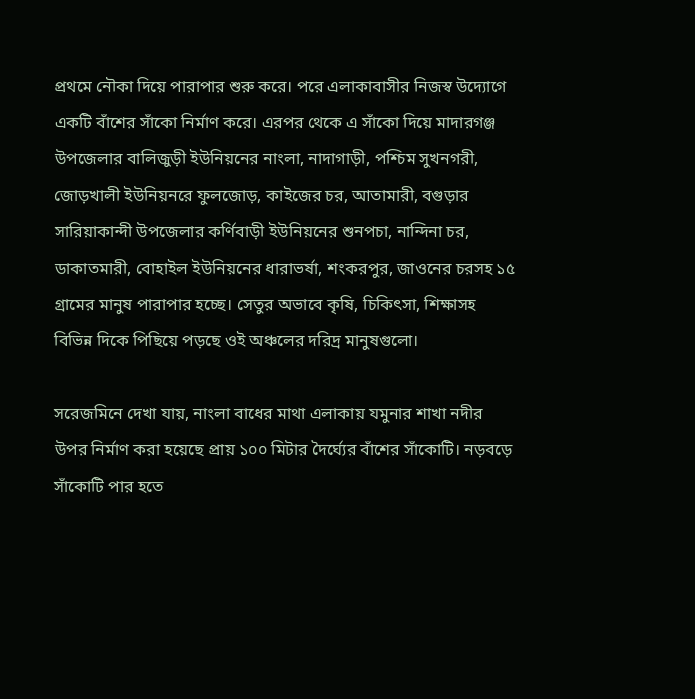প্রথমে নৌকা দিয়ে পারাপার শুরু করে। পরে এলাকাবাসীর নিজস্ব উদ্যোগে একটি বাঁশের সাঁকো নির্মাণ করে। এরপর থেকে এ সাঁকো দিয়ে মাদারগঞ্জ উপজেলার বালিজুড়ী ইউনিয়নের নাংলা, নাদাগাড়ী, পশ্চিম সুখনগরী, জোড়খালী ইউনিয়নরে ফুলজোড়, কাইজের চর, আতামারী, বগুড়ার সারিয়াকান্দী উপজেলার কর্ণিবাড়ী ইউনিয়নের শুনপচা, নান্দিনা চর, ডাকাতমারী, বোহাইল ইউনিয়নের ধারাভর্ষা, শংকরপুর, জাওনের চরসহ ১৫ গ্রামের মানুষ পারাপার হচ্ছে। সেতুর অভাবে কৃষি, চিকিৎসা, শিক্ষাসহ বিভিন্ন দিকে পিছিয়ে পড়ছে ওই অঞ্চলের দরিদ্র মানুষগুলো।

সরেজমিনে দেখা যায়, নাংলা বাধের মাথা এলাকায় যমুনার শাখা নদীর উপর নির্মাণ করা হয়েছে প্রায় ১০০ মিটার দৈর্ঘ্যের বাঁশের সাঁকোটি। নড়বড়ে সাঁকোটি পার হতে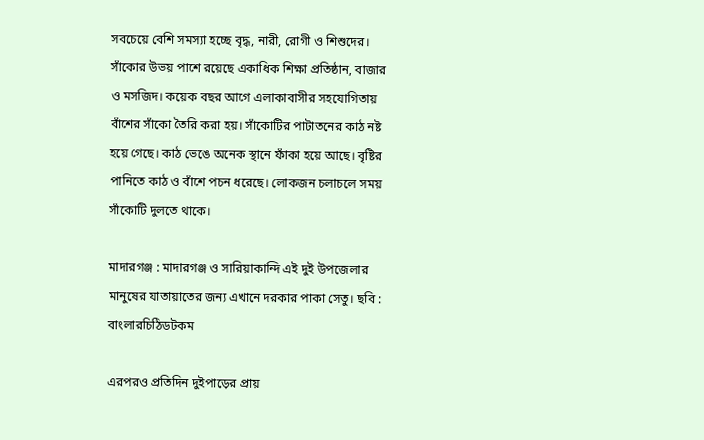সবচেয়ে বেশি সমস্যা হচ্ছে বৃদ্ধ, নারী, রোগী ও শিশুদের। সাঁকোর উভয় পাশে রয়েছে একাধিক শিক্ষা প্রতিষ্ঠান, বাজার ও মসজিদ। কয়েক বছর আগে এলাকাবাসীর সহযোগিতায় বাঁশের সাঁকো তৈরি করা হয়। সাঁকোটির পাটাতনের কাঠ নষ্ট হয়ে গেছে। কাঠ ভেঙে অনেক স্থানে ফাঁকা হয়ে আছে। বৃষ্টির পানিতে কাঠ ও বাঁশে পচন ধরেছে। লোকজন চলাচলে সময় সাঁকোটি দুলতে থাকে।

মাদারগঞ্জ : মাদারগঞ্জ ও সারিয়াকান্দি এই দুই উপজেলার মানুষের যাতায়াতের জন্য এখানে দরকার পাকা সেতু। ছবি : বাংলারচিঠিডটকম

এরপরও প্রতিদিন দুইপাড়ের প্রায়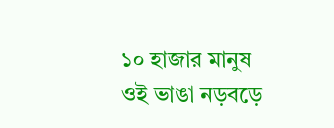১০ হাজার মানুষ ওই ভাঙা নড়বড়ে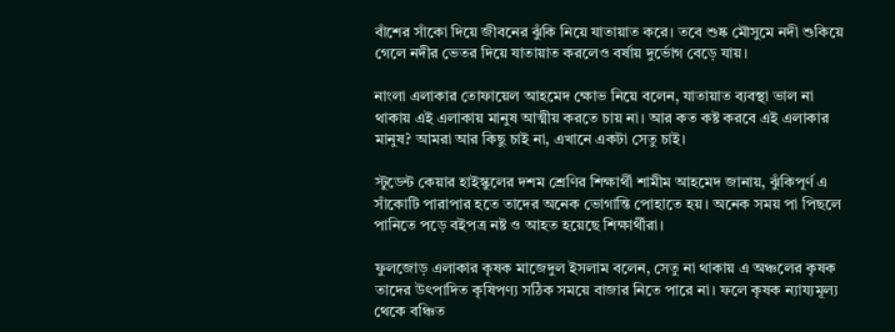বাঁশের সাঁকো দিয়ে জীবনের ঝুঁকি নিয়ে যাতায়াত করে। তবে শুষ্ক মৌসুমে নদী শুকিয়ে গেলে নদীর ভেতর দিয়ে যাতায়াত করলেও বর্ষায় দুর্ভোগ বেড়ে যায়।

নাংলা এলাকার তোফায়েল আহমেদ ক্ষোভ নিয়ে বলেন, যাতায়াত ব্যবস্থা ভাল না থাকায় এই এলাকায় মানুষ আত্মীয় করতে চায় না। আর কত কষ্ট করবে এই এলাকার মানুষ? আমরা আর কিছু চাই না, এখানে একটা সেতু চাই।

স্টুডেন্ট কেয়ার হাইস্কুলের দশম শ্রেণির শিক্ষার্থী শামীম আহমেদ জানায়, ঝুঁকিপূর্ণ এ সাঁকোটি পারাপার হতে তাদের অনেক ভোগান্তি পোহাতে হয়। অনেক সময় পা পিছলে পানিতে পড়ে বইপত্র নষ্ট ও আহত হয়েছে শিক্ষার্থীরা।

ফুলজোড় এলাকার কৃষক মাজেদুল ইসলাম বলেন, সেতু না থাকায় এ অঞ্চলের কৃষক তাদের উৎপাদিত কৃষিপণ্য সঠিক সময়ে বাজার নিতে পারে না। ফলে কৃষক ন্যায্যমূল্য থেকে বঞ্চিত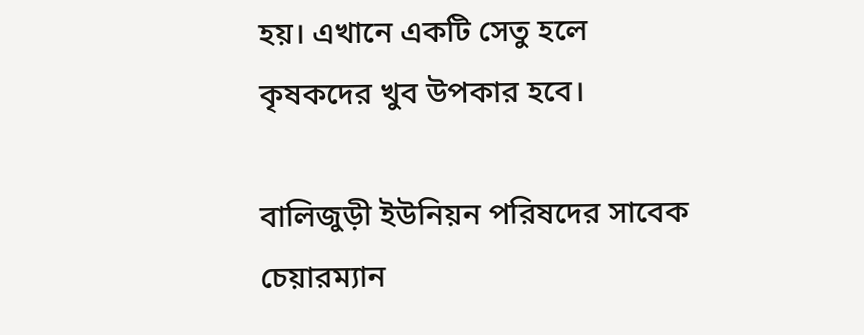হয়। এখানে একটি সেতু হলে কৃষকদের খুব উপকার হবে।

বালিজুড়ী ইউনিয়ন পরিষদের সাবেক চেয়ারম্যান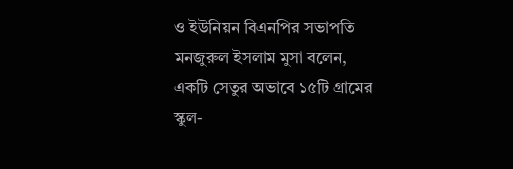ও ইউনিয়ন বিএনপির সভাপতি মনজুরুল ইসলাম মুসা বলেন, একটি সেতুর অভাবে ১৫টি গ্রামের স্কুল-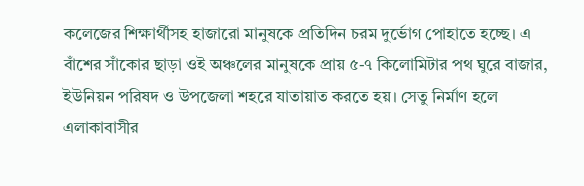কলেজের শিক্ষার্থীসহ হাজারো মানুষকে প্রতিদিন চরম দুর্ভোগ পোহাতে হচ্ছে। এ বাঁশের সাঁকোর ছাড়া ওই অঞ্চলের মানুষকে প্রায় ৫-৭ কিলোমিটার পথ ঘুরে বাজার, ইউনিয়ন পরিষদ ও উপজেলা শহরে যাতায়াত করতে হয়। সেতু নির্মাণ হলে এলাকাবাসীর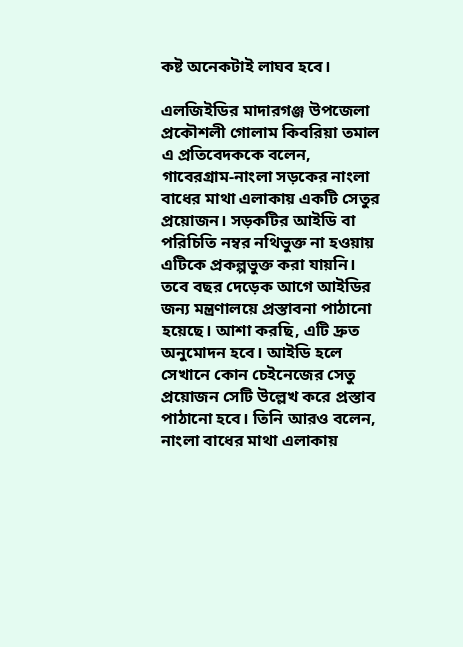কষ্ট অনেকটাই লাঘব হবে।

এলজিইডির মাদারগঞ্জ উপজেলা প্রকৌশলী গোলাম কিবরিয়া তমাল এ প্রতিবেদককে বলেন, গাবেরগ্রাম-নাংলা সড়কের নাংলা বাধের মাথা এলাকায় একটি সেতুর প্রয়োজন। সড়কটির আইডি বা পরিচিতি নম্বর নথিভুক্ত না হওয়ায় এটিকে প্রকল্পভুক্ত করা যায়নি। তবে বছর দেড়েক আগে আইডির জন্য মন্ত্রণালয়ে প্রস্তাবনা পাঠানো হয়েছে। আশা করছি, এটি দ্রুত অনুমোদন হবে। আইডি হলে সেখানে কোন চেইনেজের সেতু প্রয়োজন সেটি উল্লেখ করে প্রস্তাব পাঠানো হবে। তিনি আরও বলেন, নাংলা বাধের মাথা এলাকায়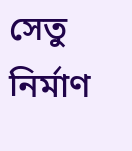সেতু নির্মাণ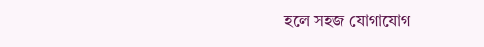হলে সহজ যোগাযোগ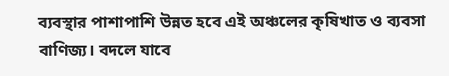ব্যবস্থার পাশাপাশি উন্নত হবে এই অঞ্চলের কৃষিখাত ও ব্যবসা বাণিজ্য। বদলে যাবে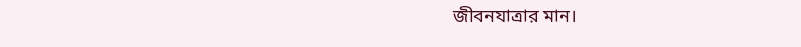জীবনযাত্রার মান।